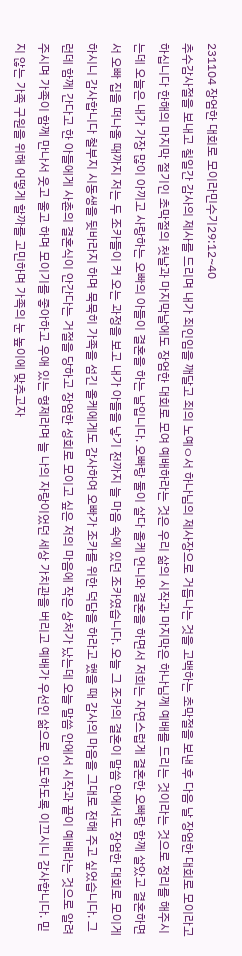231104 장엄한 대회로 모이라민수기29:12~40
추수감사절을 보내고 칠일간 감사의 제사를 드리며 내가 죄인임을 깨달고 죄의 노예ㅇ서 하나님의 제사장으로 거듭나는 것을 고백하는 초막절을 보낸 후 다음 날 장엄한 대회로 모이라고 하십니다 한해의 마지막 절기인 초막절의 첫날과 마지막날에도 장엄한 대회로 모여 예배하라는 것은 우리 삶의 시작과 마지막은 하나님께 예배를 드리는 것이라는 것으로 정리를 해주시는데 오늘은 내가 가장 많이 아끼고 사랑하는 오빠의 아들이 결혼을 하는 날입니다. 오빠랑 둘이 살다 올케 언니와 결혼을 하면서 저희는 자연스럽게 결혼한 오빠랑 함께 살았고 결혼하면서 오빠 집을 떠나올 때까지 저는 두 조카들이 커 오는 과정을 보고 내가 아들을 낳기 전까지 늘 마음 속에 있던 조카였습니다. 오늘 그 조카의 결혼이 말씀 안에서도 장엄한 대회로 모이게 하시니 감사합니다 철부지 시동생을 뒷바라지 하며 묵묵히 가족을 섬긴 올케에게도 감사하여 오빠가 조카를 위한 덕담을 하라고 했을 때 감사의 마음을 그대로 전해 주고 싶었습니다. 그런데 함께 간다고 한 아들에게 사촌의 결혼식이 안간다는 거절을 당하고 장엄한 성회로 모이고 싶은 저의 마음에 작은 상처가 났는데 오늘 말씀 안에서 시작과 끝이 예배라는 것으로 알려주시며 가족이 함께 만나서 웃고 울고 하며 모이기를 좋아하고 우애 있는 형제라며 늘 나의 자랑이었던 세상 가치관을 버리고 예배가 우선인 삶으로 인도하도록 이끄시니 감사합니다. 믿지 않는 가족 구원을 위해 어떻게 할까를 고민하며 가족의 눈 높이에 맞추고자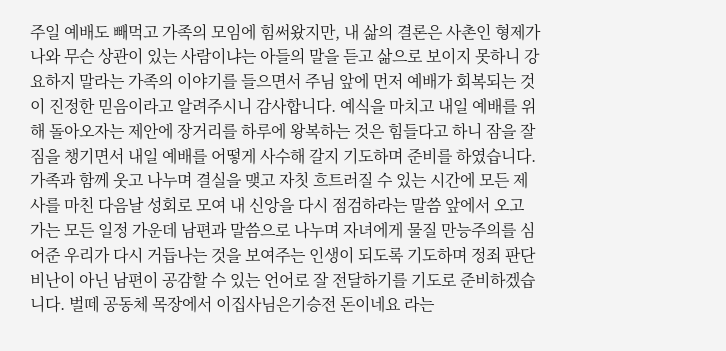주일 예배도 빼먹고 가족의 모임에 힘써왔지만, 내 삶의 결론은 사촌인 형제가 나와 무슨 상관이 있는 사람이냐는 아들의 말을 듣고 삶으로 보이지 못하니 강요하지 말라는 가족의 이야기를 들으면서 주님 앞에 먼저 예배가 회복되는 것이 진정한 믿음이라고 알려주시니 감사합니다. 예식을 마치고 내일 예배를 위해 돌아오자는 제안에 장거리를 하루에 왕복하는 것은 힘들다고 하니 잠을 잘 짐을 챙기면서 내일 예배를 어떻게 사수해 갈지 기도하며 준비를 하였습니다. 가족과 함께 웃고 나누며 결실을 맺고 자칫 흐트러질 수 있는 시간에 모든 제사를 마친 다음날 성회로 모여 내 신앙을 다시 점검하라는 말씀 앞에서 오고 가는 모든 일정 가운데 남편과 말씀으로 나누며 자녀에게 물질 만능주의를 심어준 우리가 다시 거듭나는 것을 보여주는 인생이 되도록 기도하며 정죄 판단 비난이 아닌 남편이 공감할 수 있는 언어로 잘 전달하기를 기도로 준비하겠습니다. 벌떼 공동체 목장에서 이집사님은기승전 돈이네요 라는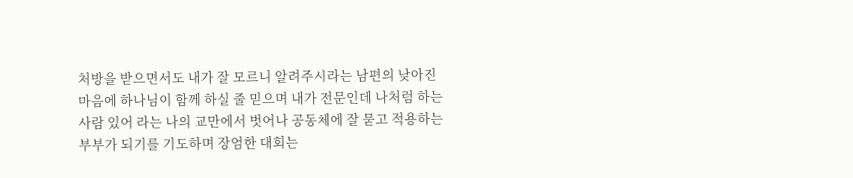처방을 받으면서도 내가 잘 모르니 알려주시라는 남편의 낮아진 마음에 하나님이 함께 하실 줄 믿으며 내가 전문인데 나처럼 하는 사람 있어 라는 나의 교만에서 벗어나 공동체에 잘 묻고 적용하는 부부가 되기를 기도하며 장엄한 대회는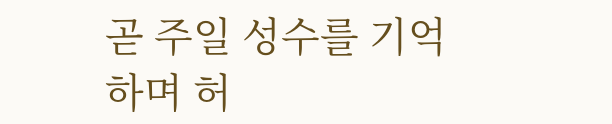곧 주일 성수를 기억하며 허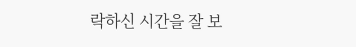락하신 시간을 잘 보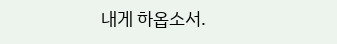내게 하옵소서.